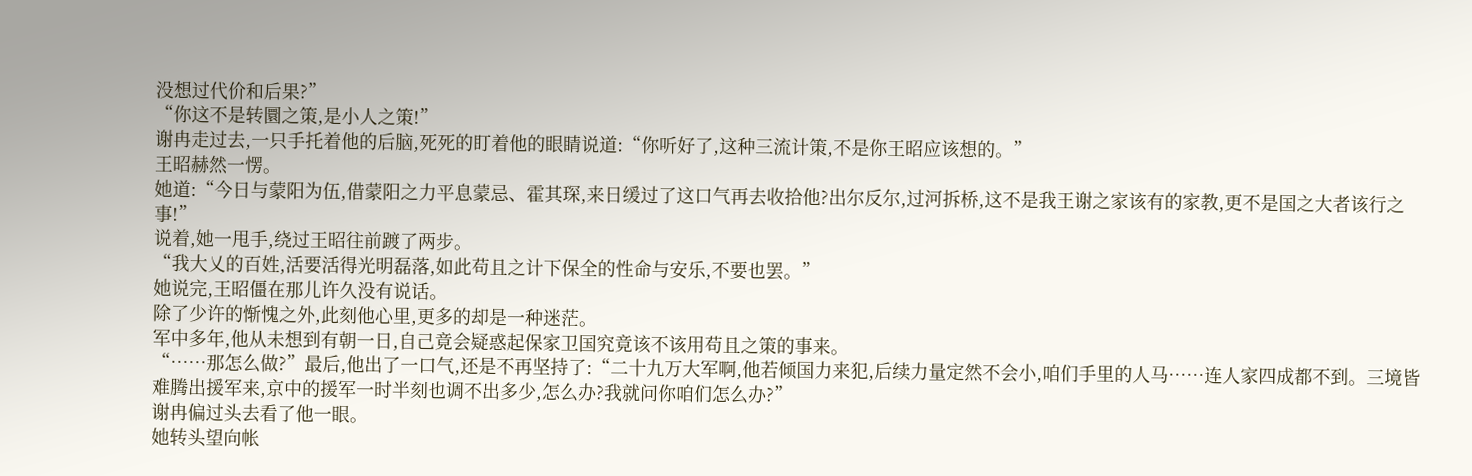没想过代价和后果?”
“你这不是转圜之策,是小人之策!”
谢冉走过去,一只手托着他的后脑,死死的盯着他的眼睛说道:“你听好了,这种三流计策,不是你王昭应该想的。”
王昭赫然一愣。
她道:“今日与蒙阳为伍,借蒙阳之力平息蒙忌、霍其琛,来日缓过了这口气再去收拾他?出尔反尔,过河拆桥,这不是我王谢之家该有的家教,更不是国之大者该行之事!”
说着,她一甩手,绕过王昭往前踱了两步。
“我大乂的百姓,活要活得光明磊落,如此苟且之计下保全的性命与安乐,不要也罢。”
她说完,王昭僵在那儿许久没有说话。
除了少许的惭愧之外,此刻他心里,更多的却是一种迷茫。
军中多年,他从未想到有朝一日,自己竟会疑惑起保家卫国究竟该不该用苟且之策的事来。
“……那怎么做?”最后,他出了一口气,还是不再坚持了:“二十九万大军啊,他若倾国力来犯,后续力量定然不会小,咱们手里的人马……连人家四成都不到。三境皆难腾出援军来,京中的援军一时半刻也调不出多少,怎么办?我就问你咱们怎么办?”
谢冉偏过头去看了他一眼。
她转头望向帐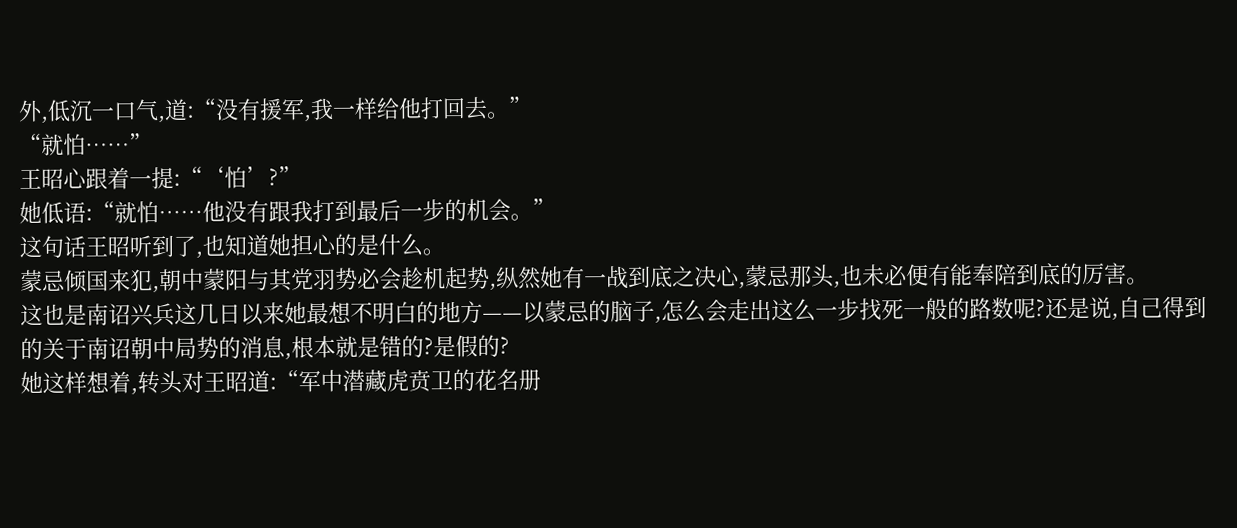外,低沉一口气,道:“没有援军,我一样给他打回去。”
“就怕……”
王昭心跟着一提:“‘怕’?”
她低语:“就怕……他没有跟我打到最后一步的机会。”
这句话王昭听到了,也知道她担心的是什么。
蒙忌倾国来犯,朝中蒙阳与其党羽势必会趁机起势,纵然她有一战到底之决心,蒙忌那头,也未必便有能奉陪到底的厉害。
这也是南诏兴兵这几日以来她最想不明白的地方——以蒙忌的脑子,怎么会走出这么一步找死一般的路数呢?还是说,自己得到的关于南诏朝中局势的消息,根本就是错的?是假的?
她这样想着,转头对王昭道:“军中潜藏虎贲卫的花名册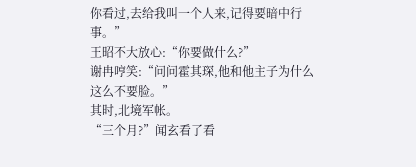你看过,去给我叫一个人来,记得要暗中行事。”
王昭不大放心:“你要做什么?”
谢冉哼笑:“问问霍其琛,他和他主子为什么这么不要脸。”
其时,北境军帐。
“三个月?”闻玄看了看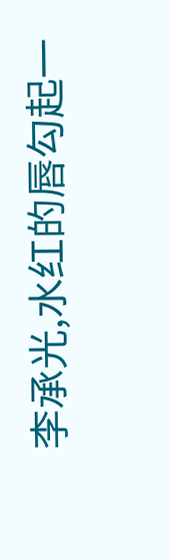李承光,水红的唇勾起一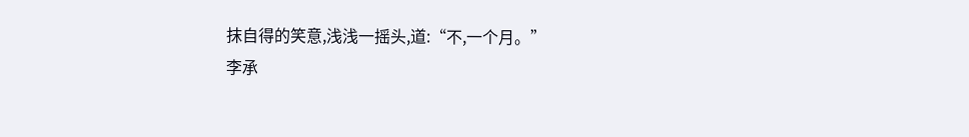抹自得的笑意,浅浅一摇头,道:“不,一个月。”
李承